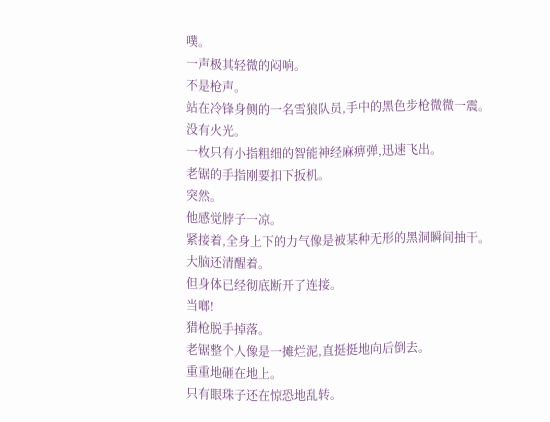噗。
一声极其轻微的闷响。
不是枪声。
站在冷锋身侧的一名雪狼队员,手中的黑色步枪微微一震。
没有火光。
一枚只有小指粗细的智能神经麻痹弹,迅速飞出。
老锯的手指刚要扣下扳机。
突然。
他感觉脖子一凉。
紧接着,全身上下的力气像是被某种无形的黑洞瞬间抽干。
大脑还清醒着。
但身体已经彻底断开了连接。
当啷!
猎枪脱手掉落。
老锯整个人像是一摊烂泥,直挺挺地向后倒去。
重重地砸在地上。
只有眼珠子还在惊恐地乱转。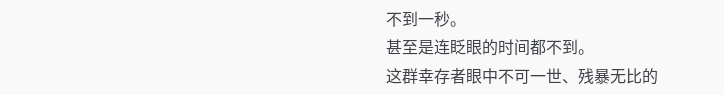不到一秒。
甚至是连眨眼的时间都不到。
这群幸存者眼中不可一世、残暴无比的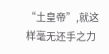“土皇帝”,就这样毫无还手之力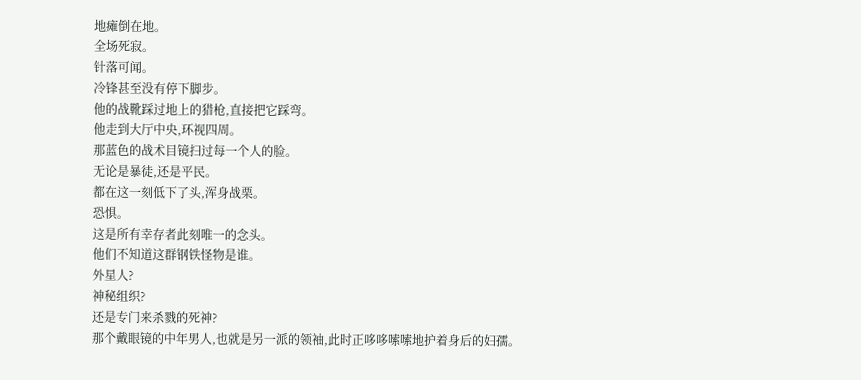地瘫倒在地。
全场死寂。
针落可闻。
冷锋甚至没有停下脚步。
他的战靴踩过地上的猎枪,直接把它踩弯。
他走到大厅中央,环视四周。
那蓝色的战术目镜扫过每一个人的脸。
无论是暴徒,还是平民。
都在这一刻低下了头,浑身战栗。
恐惧。
这是所有幸存者此刻唯一的念头。
他们不知道这群钢铁怪物是谁。
外星人?
神秘组织?
还是专门来杀戮的死神?
那个戴眼镜的中年男人,也就是另一派的领袖,此时正哆哆嗦嗦地护着身后的妇孺。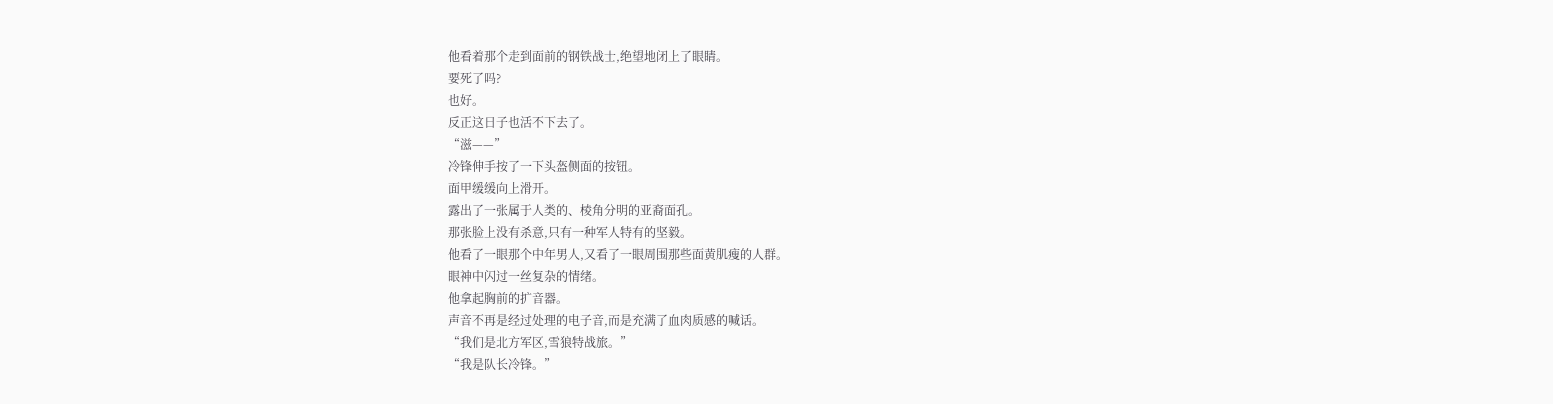他看着那个走到面前的钢铁战士,绝望地闭上了眼睛。
要死了吗?
也好。
反正这日子也活不下去了。
“滋——”
冷锋伸手按了一下头盔侧面的按钮。
面甲缓缓向上滑开。
露出了一张属于人类的、棱角分明的亚裔面孔。
那张脸上没有杀意,只有一种军人特有的坚毅。
他看了一眼那个中年男人,又看了一眼周围那些面黄肌瘦的人群。
眼神中闪过一丝复杂的情绪。
他拿起胸前的扩音器。
声音不再是经过处理的电子音,而是充满了血肉质感的喊话。
“我们是北方军区,雪狼特战旅。”
“我是队长冷锋。”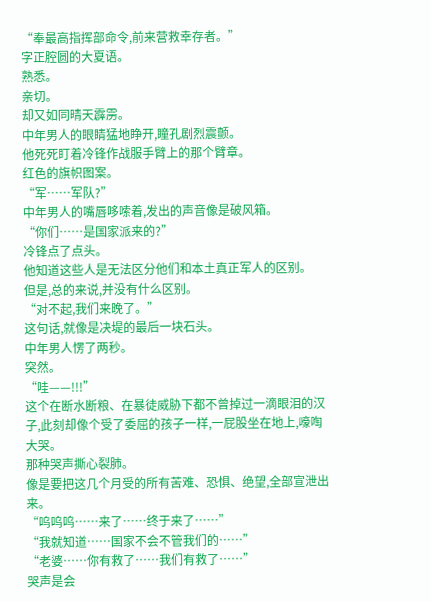“奉最高指挥部命令,前来营救幸存者。”
字正腔圆的大夏语。
熟悉。
亲切。
却又如同晴天霹雳。
中年男人的眼睛猛地睁开,瞳孔剧烈震颤。
他死死盯着冷锋作战服手臂上的那个臂章。
红色的旗帜图案。
“军……军队?”
中年男人的嘴唇哆嗦着,发出的声音像是破风箱。
“你们……是国家派来的?”
冷锋点了点头。
他知道这些人是无法区分他们和本土真正军人的区别。
但是,总的来说,并没有什么区别。
“对不起,我们来晚了。”
这句话,就像是决堤的最后一块石头。
中年男人愣了两秒。
突然。
“哇——!!!”
这个在断水断粮、在暴徒威胁下都不曾掉过一滴眼泪的汉子,此刻却像个受了委屈的孩子一样,一屁股坐在地上,嚎啕大哭。
那种哭声撕心裂肺。
像是要把这几个月受的所有苦难、恐惧、绝望,全部宣泄出来。
“呜呜呜……来了……终于来了……”
“我就知道……国家不会不管我们的……”
“老婆……你有救了……我们有救了……”
哭声是会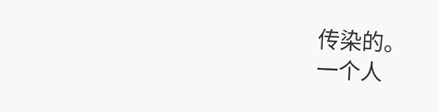传染的。
一个人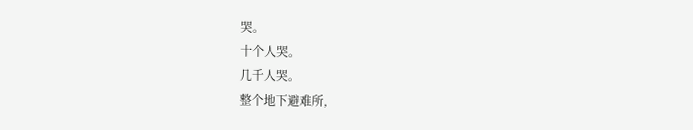哭。
十个人哭。
几千人哭。
整个地下避难所,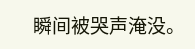瞬间被哭声淹没。